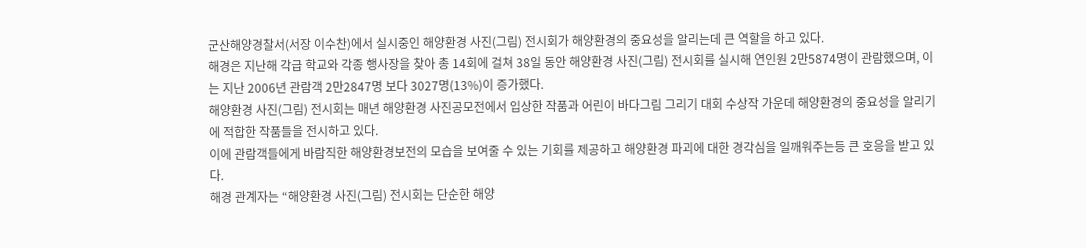군산해양경찰서(서장 이수찬)에서 실시중인 해양환경 사진(그림) 전시회가 해양환경의 중요성을 알리는데 큰 역할을 하고 있다.
해경은 지난해 각급 학교와 각종 행사장을 찾아 총 14회에 걸쳐 38일 동안 해양환경 사진(그림) 전시회를 실시해 연인원 2만5874명이 관람했으며, 이는 지난 2006년 관람객 2만2847명 보다 3027명(13%)이 증가했다.
해양환경 사진(그림) 전시회는 매년 해양환경 사진공모전에서 입상한 작품과 어린이 바다그림 그리기 대회 수상작 가운데 해양환경의 중요성을 알리기에 적합한 작품들을 전시하고 있다.
이에 관람객들에게 바람직한 해양환경보전의 모습을 보여줄 수 있는 기회를 제공하고 해양환경 파괴에 대한 경각심을 일깨워주는등 큰 호응을 받고 있다.
해경 관계자는 “해양환경 사진(그림) 전시회는 단순한 해양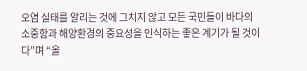오염 실태를 알리는 것에 그치지 않고 모든 국민들이 바다의 소중함과 해양환경의 중요성을 인식하는 좋은 계기가 될 것이다”며 “올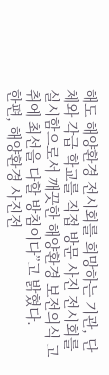해도 해양환경 전시회를 희망하는 기관, 단체와 각급 학교를 직접 방문 사진 전시회를 실시함으로서 깨끗한 해양환경 보전의식 고취에 최선을 다할 방침이다”고 밝혔다.
한편, 해양환경 사진전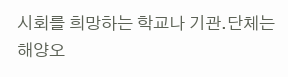시회를 희망하는 학교나 기관․단체는 해양오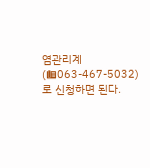염관리계(☎063-467-5032)로 신청하면 된다.